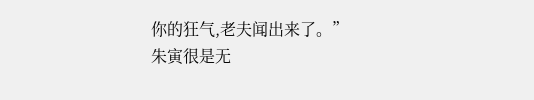你的狂气,老夫闻出来了。”
朱寅很是无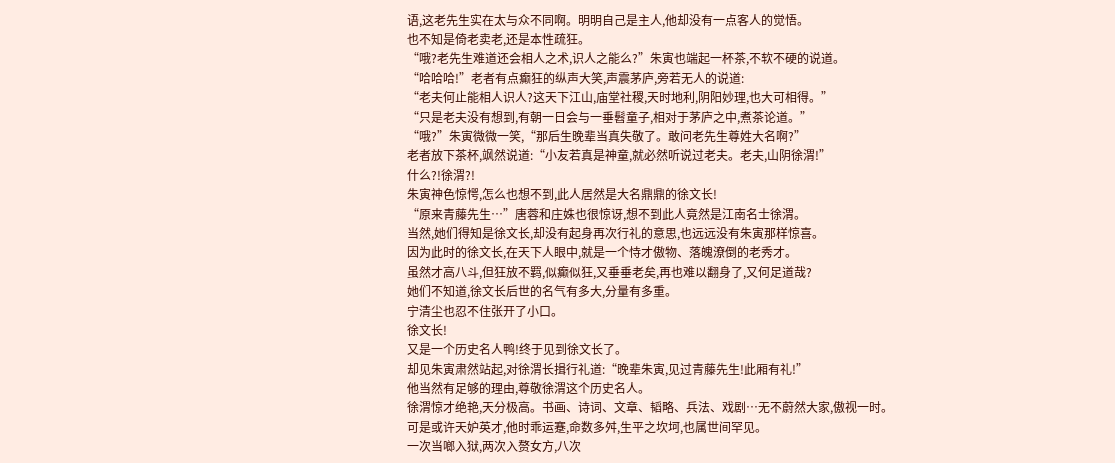语,这老先生实在太与众不同啊。明明自己是主人,他却没有一点客人的觉悟。
也不知是倚老卖老,还是本性疏狂。
“哦?老先生难道还会相人之术,识人之能么?”朱寅也端起一杯茶,不软不硬的说道。
“哈哈哈!”老者有点癫狂的纵声大笑,声震茅庐,旁若无人的说道:
“老夫何止能相人识人?这天下江山,庙堂社稷,天时地利,阴阳妙理,也大可相得。”
“只是老夫没有想到,有朝一日会与一垂髫童子,相对于茅庐之中,煮茶论道。”
“哦?”朱寅微微一笑,“那后生晚辈当真失敬了。敢问老先生尊姓大名啊?”
老者放下茶杯,飒然说道:“小友若真是神童,就必然听说过老夫。老夫,山阴徐渭!”
什么?!徐渭?!
朱寅神色惊愕,怎么也想不到,此人居然是大名鼎鼎的徐文长!
“原来青藤先生…”唐蓉和庄姝也很惊讶,想不到此人竟然是江南名士徐渭。
当然,她们得知是徐文长,却没有起身再次行礼的意思,也远远没有朱寅那样惊喜。
因为此时的徐文长,在天下人眼中,就是一个恃才傲物、落魄潦倒的老秀才。
虽然才高八斗,但狂放不羁,似癫似狂,又垂垂老矣,再也难以翻身了,又何足道哉?
她们不知道,徐文长后世的名气有多大,分量有多重。
宁清尘也忍不住张开了小口。
徐文长!
又是一个历史名人鸭!终于见到徐文长了。
却见朱寅肃然站起,对徐渭长揖行礼道:“晚辈朱寅,见过青藤先生!此厢有礼!”
他当然有足够的理由,尊敬徐渭这个历史名人。
徐渭惊才绝艳,天分极高。书画、诗词、文章、韬略、兵法、戏剧…无不蔚然大家,傲视一时。
可是或许天妒英才,他时乖运蹇,命数多舛,生平之坎坷,也属世间罕见。
一次当啷入狱,两次入赘女方,八次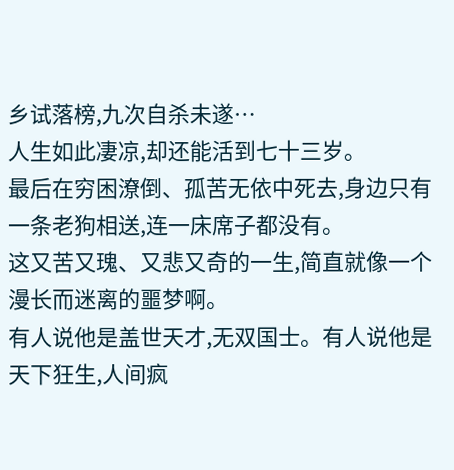乡试落榜,九次自杀未遂…
人生如此凄凉,却还能活到七十三岁。
最后在穷困潦倒、孤苦无依中死去,身边只有一条老狗相送,连一床席子都没有。
这又苦又瑰、又悲又奇的一生,简直就像一个漫长而迷离的噩梦啊。
有人说他是盖世天才,无双国士。有人说他是天下狂生,人间疯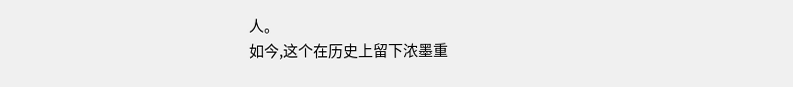人。
如今,这个在历史上留下浓墨重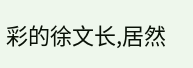彩的徐文长,居然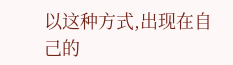以这种方式,出现在自己的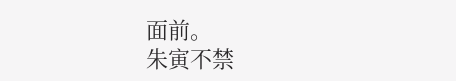面前。
朱寅不禁